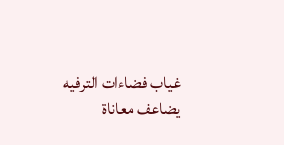غياب فضاءات الترفيه يضاعف معاناة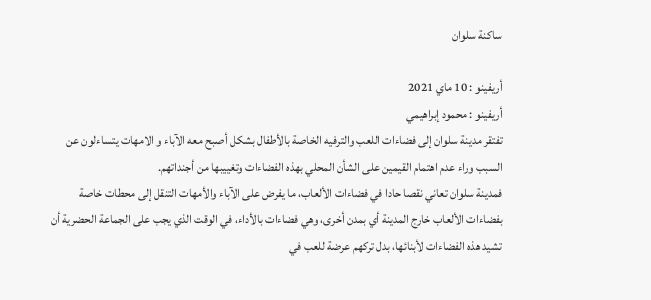ساكنة سلوان

أريفينو : 10 ماي 2021
أريفينو : محمود إبراهيمي
تفتقر مدينة سلوان إلى فضاءات اللعب والترفيه الخاصة بالأطفال بشكل أصبح معه الآباء و الامهات يتساءلون عن السبب وراء عدم اهتمام القيمين على الشأن المحلي بهذه الفضاءات وتغييبها من أجنداتهم.
فمدينة سلوان تعاني نقصا حادا في فضاءات الألعاب، ما يفرض على الآباء والأمهات التنقل إلى محطات خاصة بفضاءات الألعاب خارج المدينة أي بمدن أخرى، وهي فضاءات بالأداء، في الوقت الذي يجب على الجماعة الحضرية أن تشيد هذه الفضاءات لأبنائها، بدل تركهم عرضة للعب في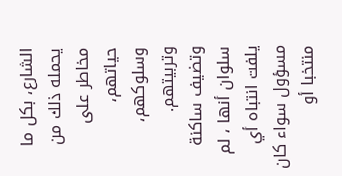الشارع، بكل ما يحمله ذلك من مخاطر على حياتهم، وسلوكهم، وتربيتهم.
وتضيف ساكنة سلوان أنها ، لم يلفت انتباه أي مسؤول سواء كان منتخبا أو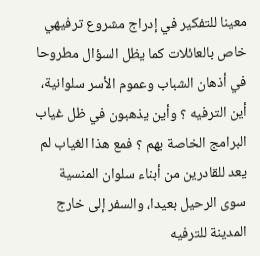معينا للتفكير في إدراج مشروع ترفيهي خاص بالعائلات كما يظل السؤال مطروحا في أذهان الشباب وعموم الأسر سلوانية، أين الترفيه ؟ وأين يذهبون في ظل غياب البرامج الخاصة بهم ؟ فمع هذا الغياب لم يعد للقادرين من أبناء سلوان المنسية سوى الرحيل بعيدا، والسفر إلى خارج المدينة للترفيه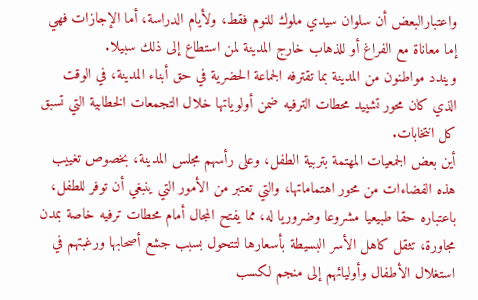واعتبارالبعض أن سلوان سيدي ملوك للنوم فقط، ولأيام الدراسة، أما الإجازات فهي إما معاناة مع الفراغ أو للذهاب خارج المدينة لمن استطاع إلى ذلك سبيلا.
ويندد مواطنون من المدينة بما تقترفه الجماعة الحضرية في حق أبناء المدينة، في الوقت الذي كان محور تشييد محطات الترفيه ضمن أولوياتها خلال التجمعات الخطابية التي تسبق كل انتخابات.
أين بعض الجمعيات المهتمة بتربية الطفل، وعلى رأسهم مجلس المدينة، بخصوص تغييب هذه الفضاءات من محور اهتماماتها، والتي تعتبر من الأمور التي ينبغي أن توفر للطفل، باعتباره حقا طبيعيا مشروعا وضروريا له، مما يفتح المجال أمام محطات ترفيه خاصة بمدن مجاورة، تثقل كاهل الأسر البسيطة بأسعارها لتتحول بسبب جشع أصحابها ورغبتهم في استغلال الأطفال وأوليائهم إلى منجم لكسب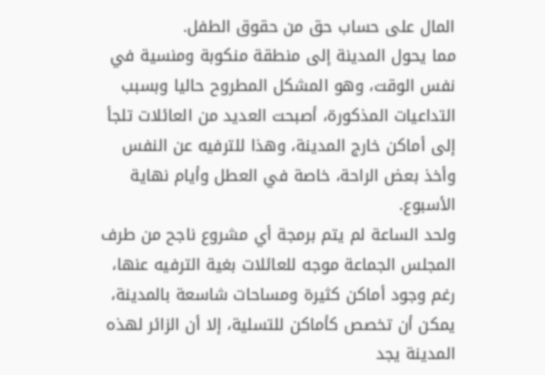المال على حساب حق من حقوق الطفل.
مما يحول المدينة إلى منطقة منكوبة ومنسية في نفس الوقت، وهو المشكل المطروح حاليا وبسبب التداعيات المذكورة، أصبحت العديد من العائلات تلجأ إلى أماكن خارج المدينة، وهذا للترفيه عن النفس وأخذ بعض الراحة، خاصة في العطل وأيام نهاية الأسبوع.
ولحد الساعة لم يتم برمجة أي مشروع ناجح من طرف المجلس الجماعة موجه للعائلات بغية الترفيه عنها، رغم وجود أماكن كثيرة ومساحات شاسعة بالمدينة، يمكن أن تخصص كأماكن للتسلية، إلا أن الزائر لهذه المدينة يجد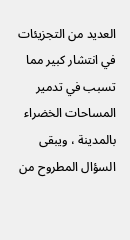العديد من التجزيئات في انتشار كبير مما تسبب في تدمير المساحات الخضراء بالمدينة ، ويبقى السؤال المطروح من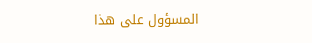المسؤول على هذا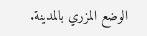الوضع المزري بالمدينة.